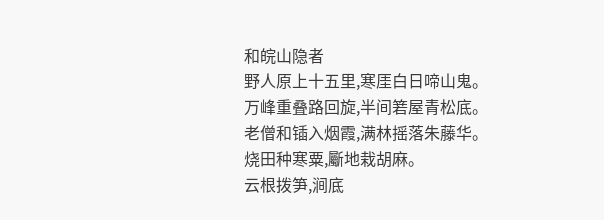和皖山隐者
野人原上十五里,寒厓白日啼山鬼。
万峰重叠路回旋,半间箬屋青松底。
老僧和锸入烟霞,满林摇落朱藤华。
烧田种寒粟,斸地栽胡麻。
云根拨笋,涧底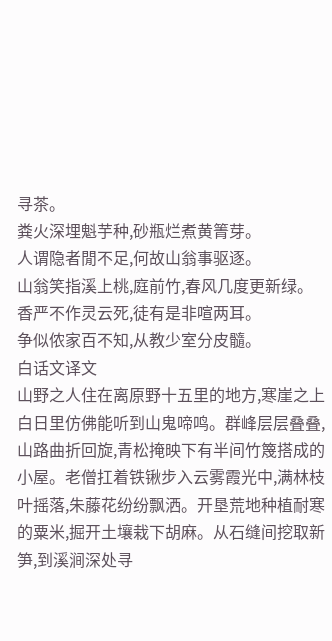寻茶。
粪火深埋魁芋种,砂瓶烂煮黄箐芽。
人谓隐者閒不足,何故山翁事驱逐。
山翁笑指溪上桃,庭前竹,春风几度更新绿。
香严不作灵云死,徒有是非喧两耳。
争似侬家百不知,从教少室分皮髓。
白话文译文
山野之人住在离原野十五里的地方,寒崖之上白日里仿佛能听到山鬼啼鸣。群峰层层叠叠,山路曲折回旋,青松掩映下有半间竹篾搭成的小屋。老僧扛着铁锹步入云雾霞光中,满林枝叶摇落,朱藤花纷纷飘洒。开垦荒地种植耐寒的粟米,掘开土壤栽下胡麻。从石缝间挖取新笋,到溪涧深处寻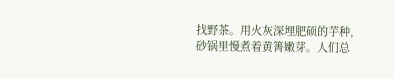找野茶。用火灰深埋肥硕的芋种,砂锅里慢煮着黄箐嫩芽。人们总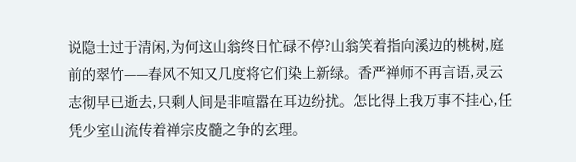说隐士过于清闲,为何这山翁终日忙碌不停?山翁笑着指向溪边的桃树,庭前的翠竹——春风不知又几度将它们染上新绿。香严禅师不再言语,灵云志彻早已逝去,只剩人间是非喧嚣在耳边纷扰。怎比得上我万事不挂心,任凭少室山流传着禅宗皮髓之争的玄理。